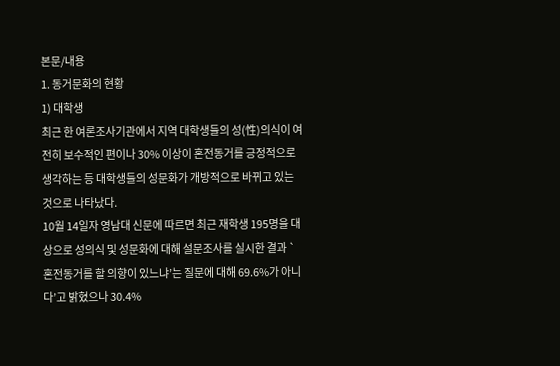본문/내용
1. 동거문화의 현황
1) 대학생
최근 한 여론조사기관에서 지역 대학생들의 성(性)의식이 여전히 보수적인 편이나 30% 이상이 혼전동거를 긍정적으로 생각하는 등 대학생들의 성문화가 개방적으로 바뀌고 있는 것으로 나타났다.
10월 14일자 영남대 신문에 따르면 최근 재학생 195명을 대상으로 성의식 및 성문화에 대해 설문조사를 실시한 결과 `혼전동거를 할 의향이 있느냐’는 질문에 대해 69.6%가 아니다’고 밝혔으나 30.4%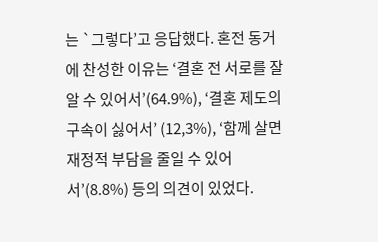는 `그렇다’고 응답했다. 혼전 동거에 찬성한 이유는 ‘결혼 전 서로를 잘 알 수 있어서’(64.9%), ‘결혼 제도의 구속이 싫어서’ (12,3%), ‘함께 살면 재정적 부담을 줄일 수 있어서’(8.8%) 등의 의견이 있었다.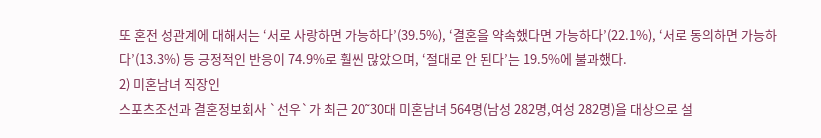또 혼전 성관계에 대해서는 ‘서로 사랑하면 가능하다’(39.5%), ‘결혼을 약속했다면 가능하다’(22.1%), ‘서로 동의하면 가능하다’(13.3%) 등 긍정적인 반응이 74.9%로 훨씬 많았으며, ‘절대로 안 된다’는 19.5%에 불과했다.
2) 미혼남녀 직장인
스포츠조선과 결혼정보회사 `선우`가 최근 20˜30대 미혼남녀 564명(남성 282명,여성 282명)을 대상으로 설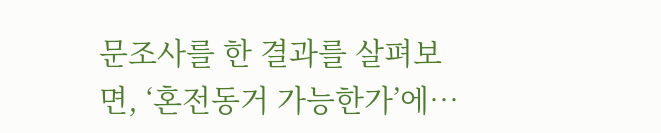문조사를 한 결과를 살펴보면, ‘혼전동거 가능한가’에…